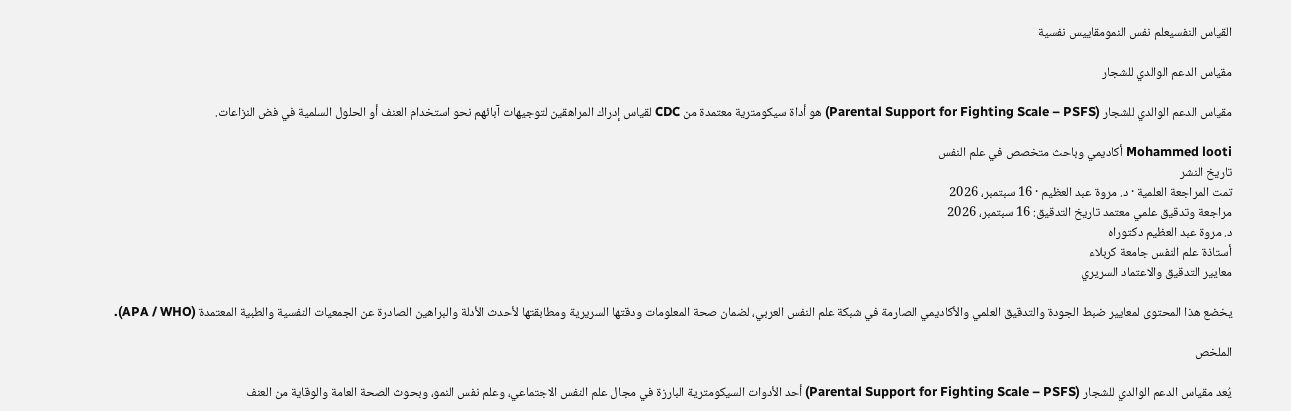القياس النفسيعلم نفس النمومقاييس نفسية

مقياس الدعم الوالدي للشجار

مقياس الدعم الوالدي للشجار (Parental Support for Fighting Scale – PSFS) هو أداة سيكومترية معتمدة من CDC لقياس إدراك المراهقين لتوجيهات آبائهم نحو استخدام العنف أو الحلول السلمية في فض النزاعات.

Mohammed looti أكاديمي وباحث متخصص في علم النفس
تاريخ النشر
تمت المراجعة العلمية · د. مروة عبد العظيم · 16 سبتمبر، 2026
مراجعة وتدقيق علمي معتمد تاريخ التدقيق: 16 سبتمبر، 2026
د. مروة عبد العظيم دكتوراه
أستاذة علم النفس جامعة كربلاء
معايير التدقيق والاعتماد السريري

يخضع هذا المحتوى لمعايير ضبط الجودة والتدقيق العلمي والأكاديمي الصارمة في شبكة علم النفس العربي، لضمان صحة المعلومات ودقتها السريرية ومطابقتها لأحدث الأدلة والبراهين الصادرة عن الجمعيات النفسية والطبية المعتمدة (APA / WHO).

الملخص

يُعد مقياس الدعم الوالدي للشجار (Parental Support for Fighting Scale – PSFS) أحد الأدوات السيكومترية البارزة في مجال علم النفس الاجتماعي، وعلم نفس النمو، وبحوث الصحة العامة والوقاية من العنف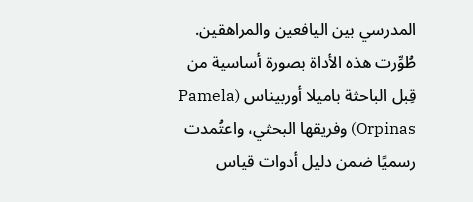المدرسي بين اليافعين والمراهقين. طُوِّرت هذه الأداة بصورة أساسية من قِبل الباحثة باميلا أوربيناس (Pamela Orpinas) وفريقها البحثي، واعتُمدت رسميًا ضمن دليل أدوات قياس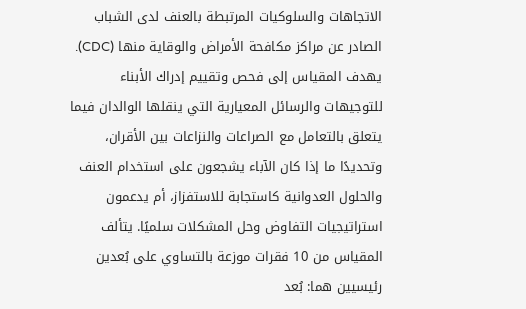الاتجاهات والسلوكيات المرتبطة بالعنف لدى الشباب الصادر عن مراكز مكافحة الأمراض والوقاية منها (CDC). يهدف المقياس إلى فحص وتقييم إدراك الأبناء للتوجيهات والرسائل المعيارية التي ينقلها الوالدان فيما يتعلق بالتعامل مع الصراعات والنزاعات بين الأقران، وتحديدًا ما إذا كان الآباء يشجعون على استخدام العنف والحلول العدوانية كاستجابة للاستفزاز، أم يدعمون استراتيجيات التفاوض وحل المشكلات سلميًا. يتألف المقياس من 10 فقرات موزعة بالتساوي على بُعدين رئيسيين هما: بُعد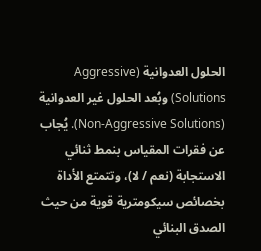الحلول العدوانية (Aggressive Solutions) وبُعد الحلول غير العدوانية (Non-Aggressive Solutions). يُجاب عن فقرات المقياس بنمط ثنائي الاستجابة (نعم / لا)، وتتمتع الأداة بخصائص سيكومترية قوية من حيث الصدق البنائي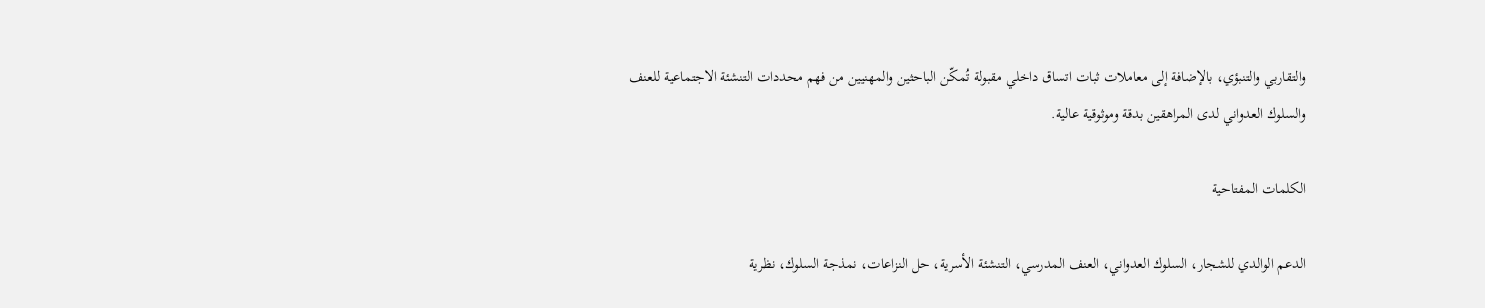والتقاربي والتنبؤي، بالإضافة إلى معاملات ثبات اتساق داخلي مقبولة تُمكّن الباحثين والمهنيين من فهم محددات التنشئة الاجتماعية للعنف والسلوك العدواني لدى المراهقين بدقة وموثوقية عالية.

الكلمات المفتاحية

الدعم الوالدي للشجار، السلوك العدواني، العنف المدرسي، التنشئة الأسرية، حل النزاعات، نمذجة السلوك، نظرية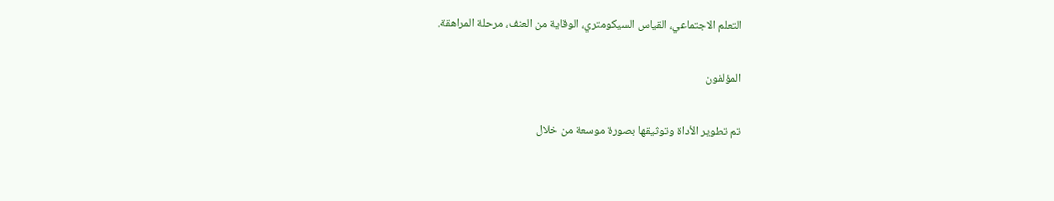التعلم الاجتماعي، القياس السيكومتري، الوقاية من العنف، مرحلة المراهقة.

المؤلفون

تم تطوير الأداة وتوثيقها بصورة موسعة من خلال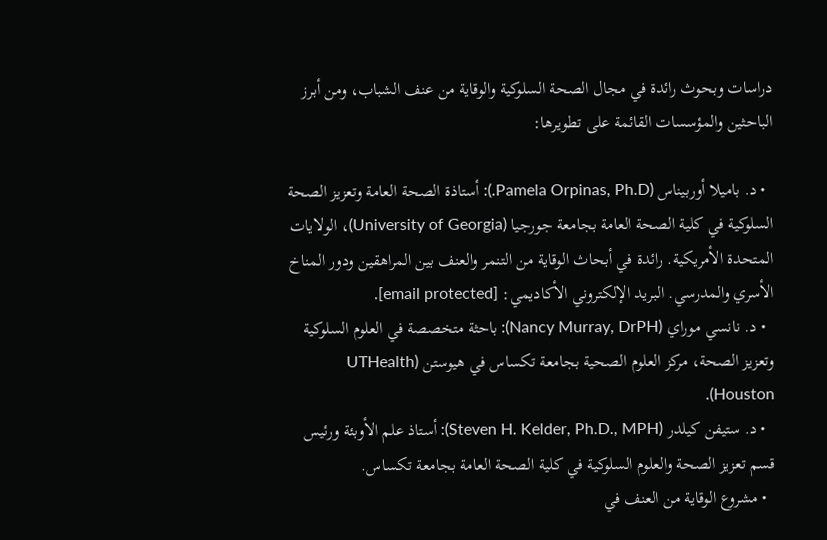دراسات وبحوث رائدة في مجال الصحة السلوكية والوقاية من عنف الشباب، ومن أبرز الباحثين والمؤسسات القائمة على تطويرها:

  • د. باميلا أوربيناس (Pamela Orpinas, Ph.D.): أستاذة الصحة العامة وتعزيز الصحة السلوكية في كلية الصحة العامة بجامعة جورجيا (University of Georgia)، الولايات المتحدة الأمريكية. رائدة في أبحاث الوقاية من التنمر والعنف بين المراهقين ودور المناخ الأسري والمدرسي. البريد الإلكتروني الأكاديمي: [email protected].
  • د. نانسي موراي (Nancy Murray, DrPH): باحثة متخصصة في العلوم السلوكية وتعزيز الصحة، مركز العلوم الصحية بجامعة تكساس في هيوستن (UTHealth Houston).
  • د. ستيفن كيلدر (Steven H. Kelder, Ph.D., MPH): أستاذ علم الأوبئة ورئيس قسم تعزيز الصحة والعلوم السلوكية في كلية الصحة العامة بجامعة تكساس.
  • مشروع الوقاية من العنف في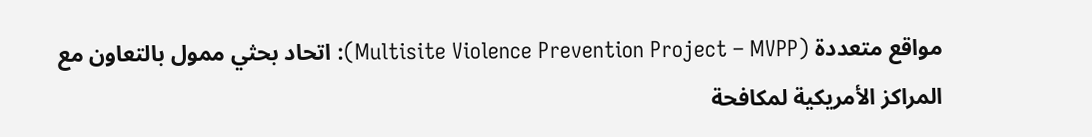مواقع متعددة (Multisite Violence Prevention Project – MVPP): اتحاد بحثي ممول بالتعاون مع المراكز الأمريكية لمكافحة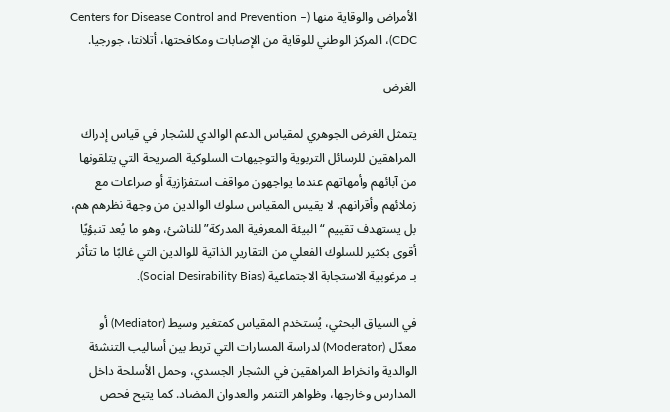الأمراض والوقاية منها (Centers for Disease Control and Prevention – CDC)، المركز الوطني للوقاية من الإصابات ومكافحتها، أتلانتا، جورجيا.

الغرض

يتمثل الغرض الجوهري لمقياس الدعم الوالدي للشجار في قياس إدراك المراهقين للرسائل التربوية والتوجيهات السلوكية الصريحة التي يتلقونها من آبائهم وأمهاتهم عندما يواجهون مواقف استفزازية أو صراعات مع زملائهم وأقرانهم. لا يقيس المقياس سلوك الوالدين من وجهة نظرهم هم، بل يستهدف تقييم “البيئة المعرفية المدركة” للناشئ، وهو ما يُعد تنبؤيًا أقوى بكثير للسلوك الفعلي من التقارير الذاتية للوالدين التي غالبًا ما تتأثر بـ مرغوبية الاستجابة الاجتماعية (Social Desirability Bias).

في السياق البحثي، يُستخدم المقياس كمتغير وسيط (Mediator) أو معدّل (Moderator) لدراسة المسارات التي تربط بين أساليب التنشئة الوالدية وانخراط المراهقين في الشجار الجسدي، وحمل الأسلحة داخل المدارس وخارجها، وظواهر التنمر والعدوان المضاد. كما يتيح فحص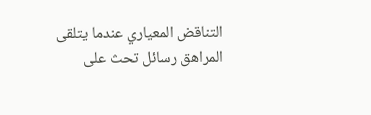التناقض المعياري عندما يتلقى المراهق رسائل تحث على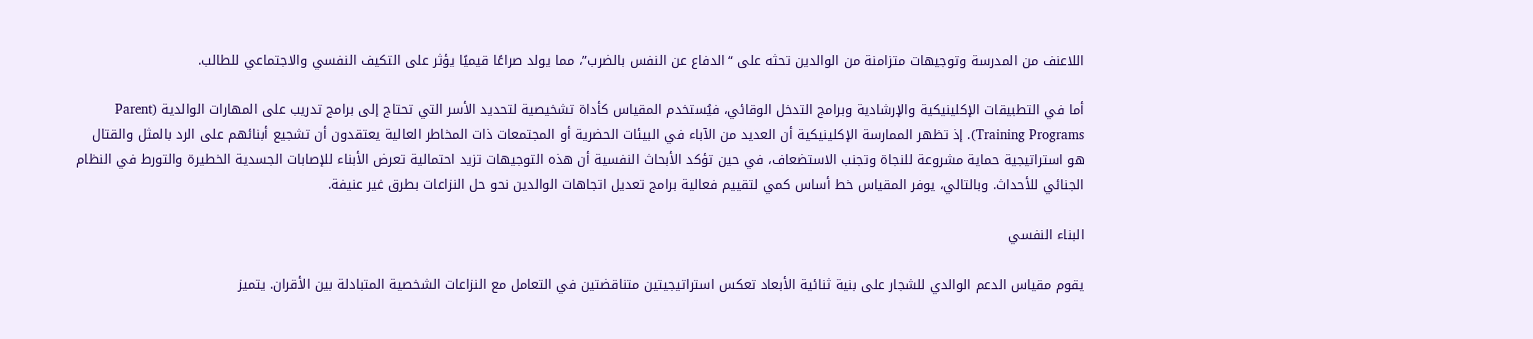اللاعنف من المدرسة وتوجيهات متزامنة من الوالدين تحثه على “الدفاع عن النفس بالضرب”، مما يولد صراعًا قيميًا يؤثر على التكيف النفسي والاجتماعي للطالب.

أما في التطبيقات الإكلينيكية والإرشادية وبرامج التدخل الوقائي، فيُستخدم المقياس كأداة تشخيصية لتحديد الأسر التي تحتاج إلى برامج تدريب على المهارات الوالدية (Parent Training Programs). إذ تظهر الممارسة الإكلينيكية أن العديد من الآباء في البيئات الحضرية أو المجتمعات ذات المخاطر العالية يعتقدون أن تشجيع أبنائهم على الرد بالمثل والقتال هو استراتيجية حماية مشروعة للنجاة وتجنب الاستضعاف، في حين تؤكد الأبحاث النفسية أن هذه التوجيهات تزيد احتمالية تعرض الأبناء للإصابات الجسدية الخطيرة والتورط في النظام الجنائي للأحداث. وبالتالي، يوفر المقياس خط أساس كمي لتقييم فعالية برامج تعديل اتجاهات الوالدين نحو حل النزاعات بطرق غير عنيفة.

البناء النفسي

يقوم مقياس الدعم الوالدي للشجار على بنية ثنائية الأبعاد تعكس استراتيجيتين متناقضتين في التعامل مع النزاعات الشخصية المتبادلة بين الأقران. يتميز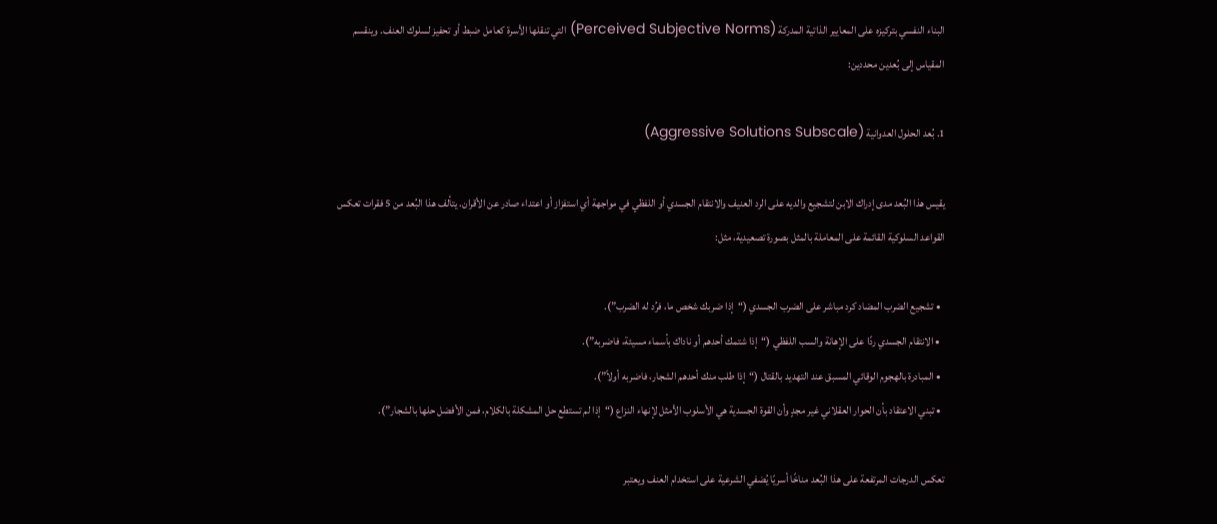البناء النفسي بتركيزه على المعايير الذاتية المدركة (Perceived Subjective Norms) التي تنقلها الأسرة كعامل ضبط أو تحفيز لسلوك العنف. وينقسم المقياس إلى بُعدين محددين:

1. بُعد الحلول العدوانية (Aggressive Solutions Subscale)

يقيس هذا البُعد مدى إدراك الابن لتشجيع والديه على الرد العنيف والانتقام الجسدي أو اللفظي في مواجهة أي استفزاز أو اعتداء صادر عن الأقران. يتألف هذا البُعد من 5 فقرات تعكس القواعد السلوكية القائمة على المعاملة بالمثل بصورة تصعيدية، مثل:

  • تشجيع الضرب المضاد كرد مباشر على الضرب الجسدي (“إذا ضربك شخص ما، فرُد له الضرب”).
  • الانتقام الجسدي ردًا على الإهانة والسب اللفظي (“إذا شتمك أحدهم أو ناداك بأسماء مسيئة، فاضربه”).
  • المبادرة بالهجوم الوقائي المسبق عند التهديد بالقتال (“إذا طلب منك أحدهم الشجار، فاضربه أولاً”).
  • تبني الاعتقاد بأن الحوار العقلاني غير مجدٍ وأن القوة الجسدية هي الأسلوب الأمثل لإنهاء النزاع (“إذا لم تستطع حل المشكلة بالكلام، فمن الأفضل حلها بالشجار”).

تعكس الدرجات المرتفعة على هذا البُعد مناخًا أسريًا يُضفي الشرعية على استخدام العنف ويعتبر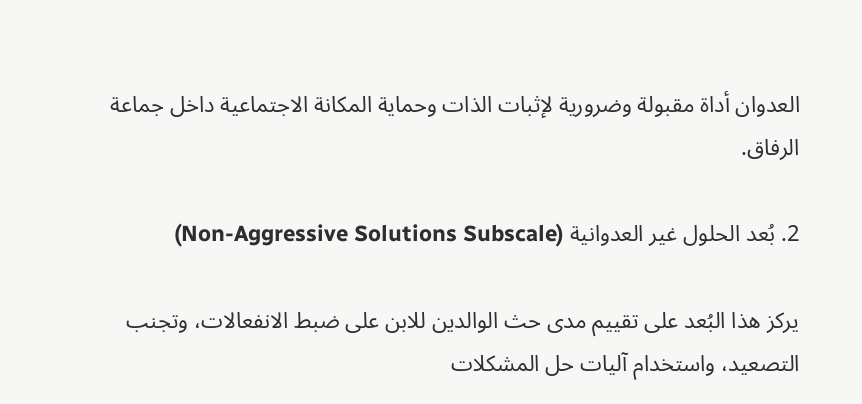العدوان أداة مقبولة وضرورية لإثبات الذات وحماية المكانة الاجتماعية داخل جماعة الرفاق.

2. بُعد الحلول غير العدوانية (Non-Aggressive Solutions Subscale)

يركز هذا البُعد على تقييم مدى حث الوالدين للابن على ضبط الانفعالات، وتجنب التصعيد، واستخدام آليات حل المشكلات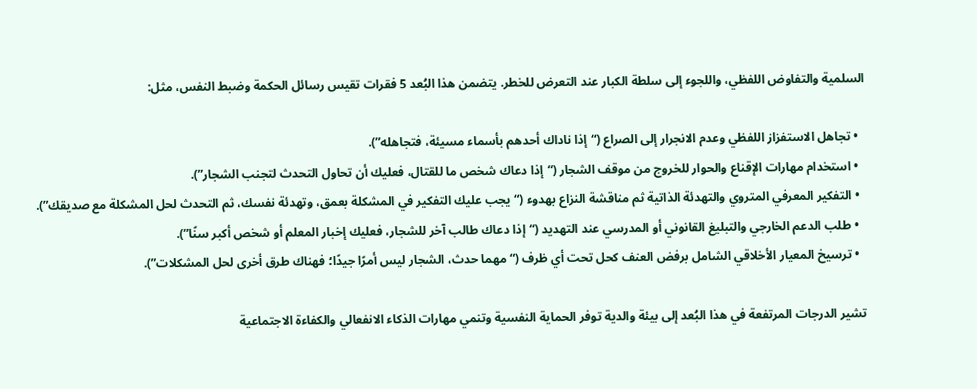السلمية والتفاوض اللفظي، واللجوء إلى سلطة الكبار عند التعرض للخطر. يتضمن هذا البُعد 5 فقرات تقيس رسائل الحكمة وضبط النفس، مثل:

  • تجاهل الاستفزاز اللفظي وعدم الانجرار إلى الصراع (“إذا ناداك أحدهم بأسماء مسيئة، فتجاهله”).
  • استخدام مهارات الإقناع والحوار للخروج من موقف الشجار (“إذا دعاك شخص ما للقتال، فعليك أن تحاول التحدث لتجنب الشجار”).
  • التفكير المعرفي المتروي والتهدئة الذاتية ثم مناقشة النزاع بهدوء (“يجب عليك التفكير في المشكلة بعمق، وتهدئة نفسك، ثم التحدث لحل المشكلة مع صديقك”).
  • طلب الدعم الخارجي والتبليغ القانوني أو المدرسي عند التهديد (“إذا دعاك طالب آخر للشجار، فعليك إخبار المعلم أو شخص أكبر سنًا”).
  • ترسيخ المعيار الأخلاقي الشامل برفض العنف كحل تحت أي ظرف (“مهما حدث، الشجار ليس أمرًا جيدًا؛ فهناك طرق أخرى لحل المشكلات”).

تشير الدرجات المرتفعة في هذا البُعد إلى بيئة والدية توفر الحماية النفسية وتنمي مهارات الذكاء الانفعالي والكفاءة الاجتماعية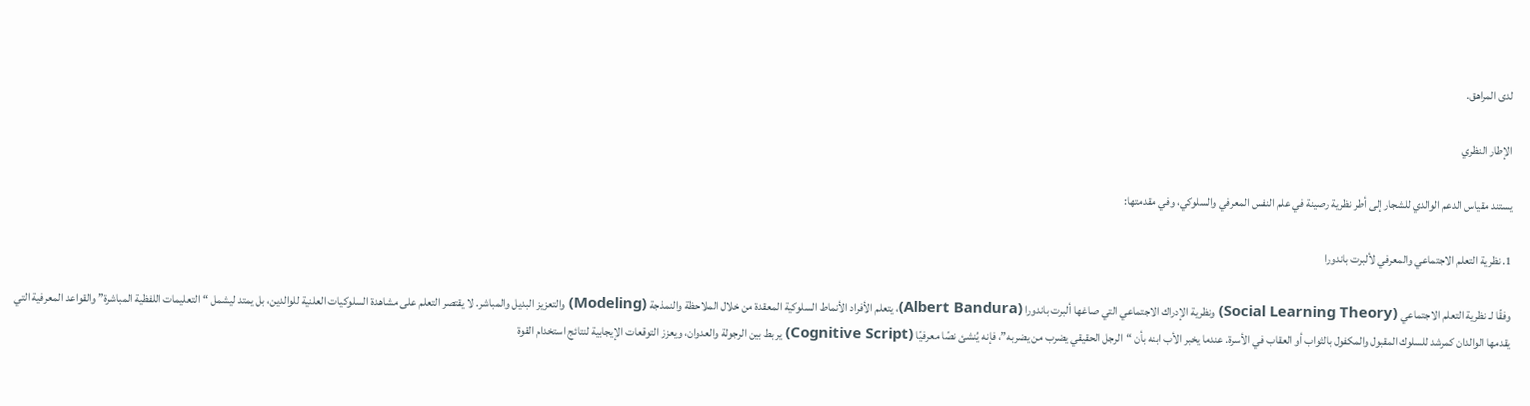لدى المراهق.

الإطار النظري

يستند مقياس الدعم الوالدي للشجار إلى أطر نظرية رصينة في علم النفس المعرفي والسلوكي، وفي مقدمتها:

1. نظرية التعلم الاجتماعي والمعرفي لألبرت باندورا

وفقًا لـ نظرية التعلم الاجتماعي (Social Learning Theory) ونظرية الإدراك الاجتماعي التي صاغها ألبرت باندورا (Albert Bandura)، يتعلم الأفراد الأنماط السلوكية المعقدة من خلال الملاحظة والنمذجة (Modeling) والتعزيز البديل والمباشر. لا يقتصر التعلم على مشاهدة السلوكيات العلنية للوالدين، بل يمتد ليشمل “التعليمات اللفظية المباشرة” والقواعد المعرفية التي يقدمها الوالدان كمرشد للسلوك المقبول والمكفول بالثواب أو العقاب في الأسرة. عندما يخبر الأب ابنه بأن “الرجل الحقيقي يضرب من يضربه”، فإنه يُنشئ نصًا معرفيًا (Cognitive Script) يربط بين الرجولة والعدوان، ويعزز التوقعات الإيجابية لنتائج استخدام القوة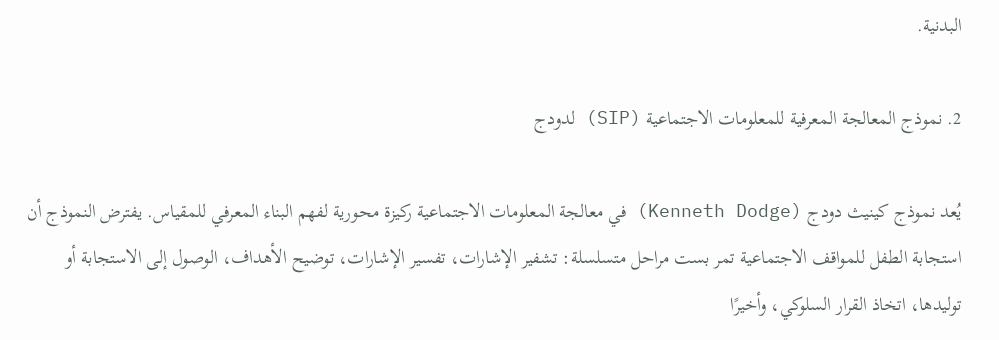البدنية.

2. نموذج المعالجة المعرفية للمعلومات الاجتماعية (SIP) لدودج

يُعد نموذج كينيث دودج (Kenneth Dodge) في معالجة المعلومات الاجتماعية ركيزة محورية لفهم البناء المعرفي للمقياس. يفترض النموذج أن استجابة الطفل للمواقف الاجتماعية تمر بست مراحل متسلسلة: تشفير الإشارات، تفسير الإشارات، توضيح الأهداف، الوصول إلى الاستجابة أو توليدها، اتخاذ القرار السلوكي، وأخيرًا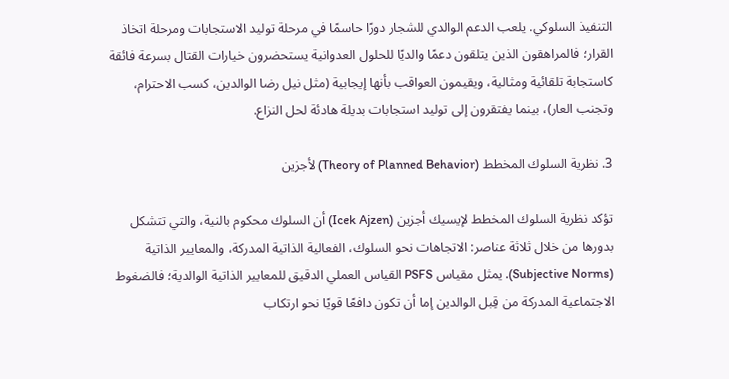التنفيذ السلوكي. يلعب الدعم الوالدي للشجار دورًا حاسمًا في مرحلة توليد الاستجابات ومرحلة اتخاذ القرار؛ فالمراهقون الذين يتلقون دعمًا والديًا للحلول العدوانية يستحضرون خيارات القتال بسرعة فائقة كاستجابة تلقائية ومثالية، ويقيمون العواقب بأنها إيجابية (مثل نيل رضا الوالدين، كسب الاحترام، وتجنب العار)، بينما يفتقرون إلى توليد استجابات بديلة هادئة لحل النزاع.

3. نظرية السلوك المخطط (Theory of Planned Behavior) لأجزين

تؤكد نظرية السلوك المخطط لإيسيك أجزين (Icek Ajzen) أن السلوك محكوم بالنية، والتي تتشكل بدورها من خلال ثلاثة عناصر: الاتجاهات نحو السلوك، الفعالية الذاتية المدركة، والمعايير الذاتية (Subjective Norms). يمثل مقياس PSFS القياس العملي الدقيق للمعايير الذاتية الوالدية؛ فالضغوط الاجتماعية المدركة من قِبل الوالدين إما أن تكون دافعًا قويًا نحو ارتكاب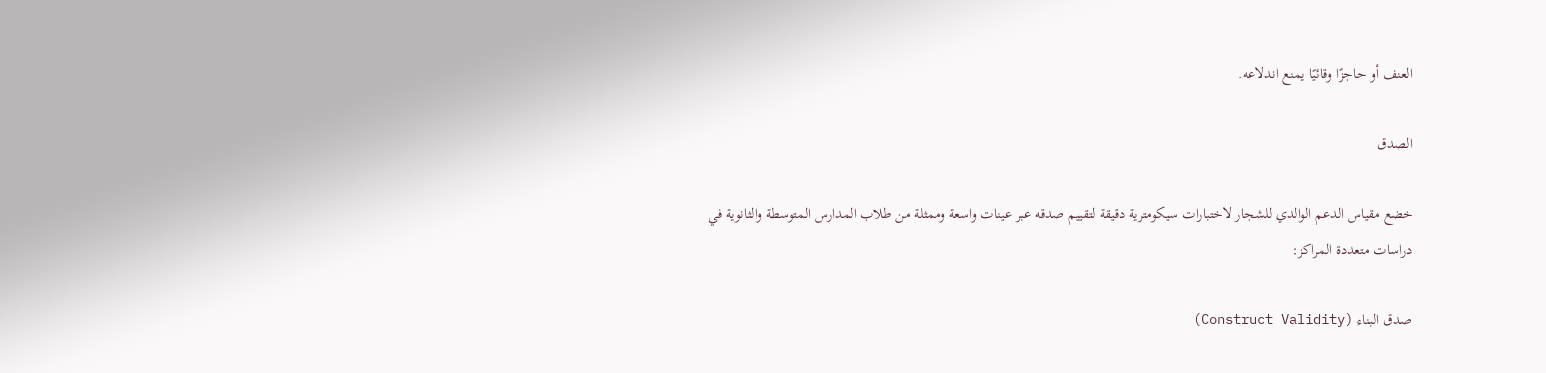العنف أو حاجزًا وقائيًا يمنع اندلاعه.

الصدق

خضع مقياس الدعم الوالدي للشجار لاختبارات سيكومترية دقيقة لتقييم صدقه عبر عينات واسعة وممثلة من طلاب المدارس المتوسطة والثانوية في دراسات متعددة المراكز:

صدق البناء (Construct Validity)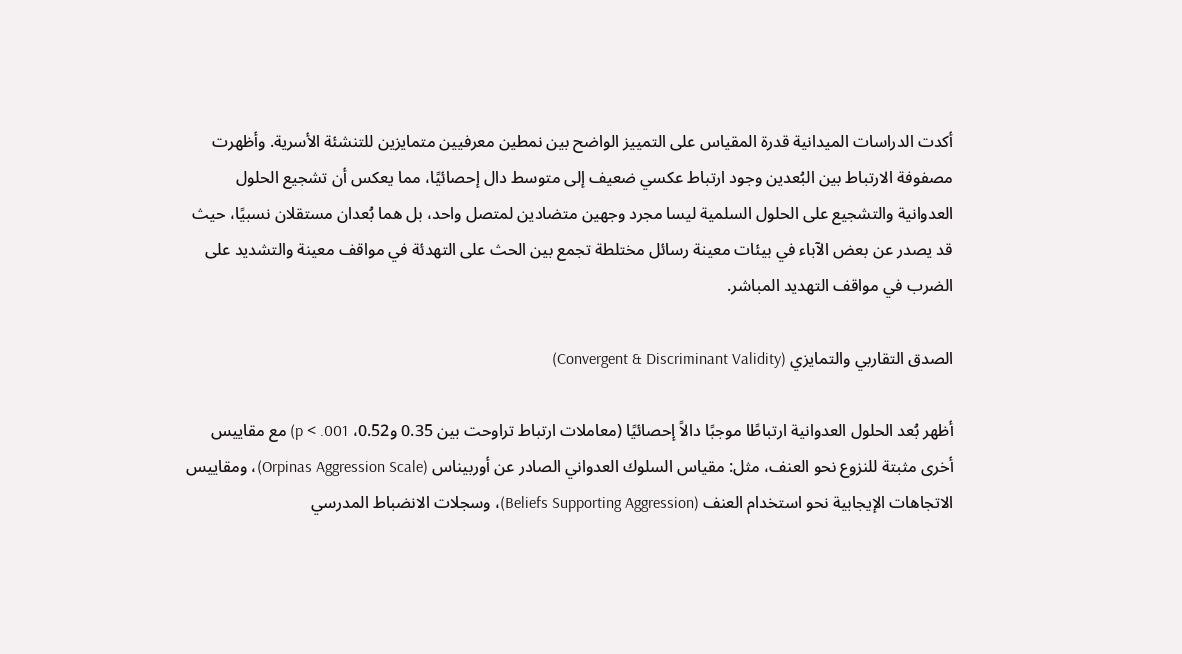أكدت الدراسات الميدانية قدرة المقياس على التمييز الواضح بين نمطين معرفيين متمايزين للتنشئة الأسرية. وأظهرت مصفوفة الارتباط بين البُعدين وجود ارتباط عكسي ضعيف إلى متوسط دال إحصائيًا، مما يعكس أن تشجيع الحلول العدوانية والتشجيع على الحلول السلمية ليسا مجرد وجهين متضادين لمتصل واحد، بل هما بُعدان مستقلان نسبيًا، حيث قد يصدر عن بعض الآباء في بيئات معينة رسائل مختلطة تجمع بين الحث على التهدئة في مواقف معينة والتشديد على الضرب في مواقف التهديد المباشر.

الصدق التقاربي والتمايزي (Convergent & Discriminant Validity)

أظهر بُعد الحلول العدوانية ارتباطًا موجبًا دالاً إحصائيًا (معاملات ارتباط تراوحت بين 0.35 و0.52، p < .001) مع مقاييس أخرى مثبتة للنزوع نحو العنف، مثل: مقياس السلوك العدواني الصادر عن أوربيناس (Orpinas Aggression Scale)، ومقاييس الاتجاهات الإيجابية نحو استخدام العنف (Beliefs Supporting Aggression)، وسجلات الانضباط المدرسي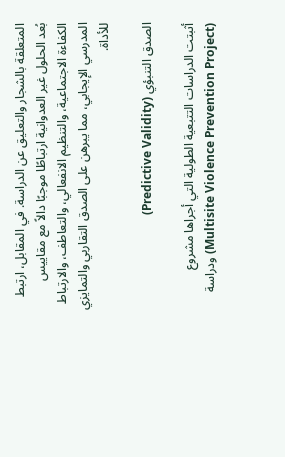المتعلقة بالشجار والتعليق عن الدراسة. في المقابل، ارتبط بُعد الحلول غير العدوانية ارتباطًا موجبًا دالاً مع مقاييس الكفاءة الاجتماعية، والتنظيم الانفعالي، والتعاطف، والارتباط المدرسي الإيجابي، مما يبرهن على الصدق التقاربي والتمايزي للأداة.

الصدق التنبؤي (Predictive Validity)

أثبتت الدراسات التتبعية الطولية التي أجراها مشروع (Multisite Violence Prevention Project) ودراسة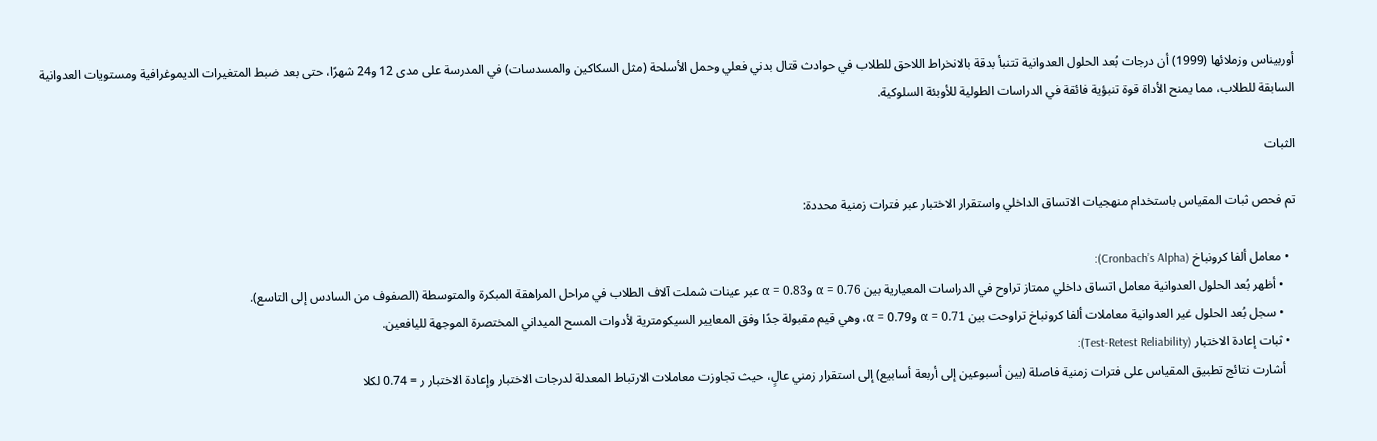أوربيناس وزملائها (1999) أن درجات بُعد الحلول العدوانية تتنبأ بدقة بالانخراط اللاحق للطلاب في حوادث قتال بدني فعلي وحمل الأسلحة (مثل السكاكين والمسدسات) في المدرسة على مدى 12 و24 شهرًا، حتى بعد ضبط المتغيرات الديموغرافية ومستويات العدوانية السابقة للطلاب، مما يمنح الأداة قوة تنبؤية فائقة في الدراسات الطولية للأوبئة السلوكية.

الثبات

تم فحص ثبات المقياس باستخدام منهجيات الاتساق الداخلي واستقرار الاختبار عبر فترات زمنية محددة:

  • معامل ألفا كرونباخ (Cronbach’s Alpha):
    • أظهر بُعد الحلول العدوانية معامل اتساق داخلي ممتاز تراوح في الدراسات المعيارية بين α = 0.76 وα = 0.83 عبر عينات شملت آلاف الطلاب في مراحل المراهقة المبكرة والمتوسطة (الصفوف من السادس إلى التاسع).
    • سجل بُعد الحلول غير العدوانية معاملات ألفا كرونباخ تراوحت بين α = 0.71 وα = 0.79، وهي قيم مقبولة جدًا وفق المعايير السيكومترية لأدوات المسح الميداني المختصرة الموجهة لليافعين.
  • ثبات إعادة الاختبار (Test-Retest Reliability):
    أشارت نتائج تطبيق المقياس على فترات زمنية فاصلة (بين أسبوعين إلى أربعة أسابيع) إلى استقرار زمني عالٍ، حيث تجاوزت معاملات الارتباط المعدلة لدرجات الاختبار وإعادة الاختبار ر = 0.74 لكلا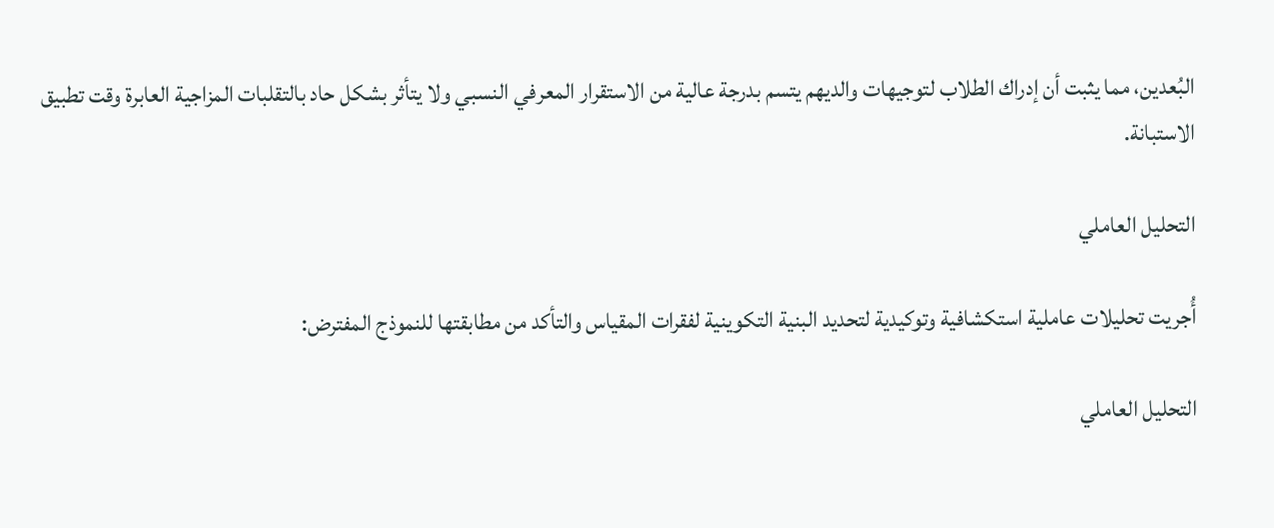البُعدين، مما يثبت أن إدراك الطلاب لتوجيهات والديهم يتسم بدرجة عالية من الاستقرار المعرفي النسبي ولا يتأثر بشكل حاد بالتقلبات المزاجية العابرة وقت تطبيق الاستبانة.

التحليل العاملي

أُجريت تحليلات عاملية استكشافية وتوكيدية لتحديد البنية التكوينية لفقرات المقياس والتأكد من مطابقتها للنموذج المفترض:

التحليل العاملي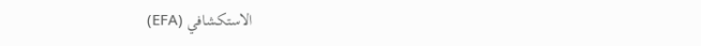الاستكشافي (EFA)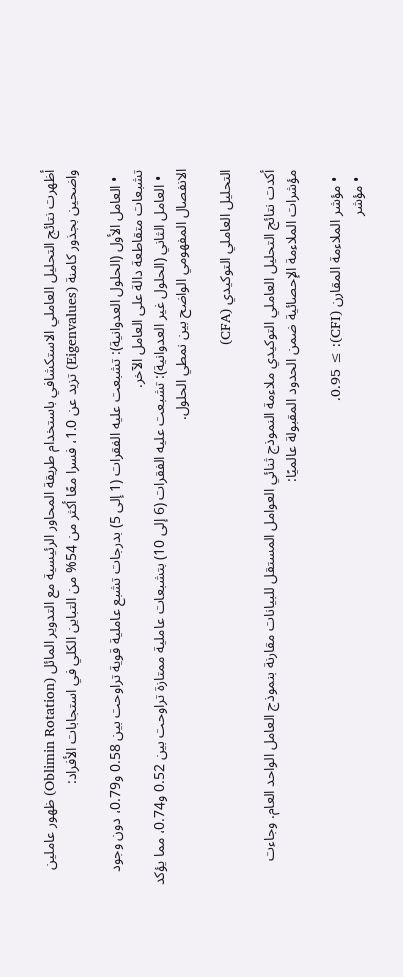أظهرت نتائج التحليل العاملي الاستكشافي باستخدام طريقة المحاور الرئيسية مع التدوير المائل (Oblimin Rotation) ظهور عاملين واضحين بجذور كامنة (Eigenvalues) تزيد عن 1.0، فسرا معًا أكثر من 54% من التباين الكلي في استجابات الأفراد:

  • العامل الأول (الحلول العدوانية): تشبعت عليه الفقرات (1 إلى 5) بدرجات تشبع عاملية قوية تراوحت بين 0.58 و0.79، دون وجود تشبعات متقاطعة دالة على العامل الآخر.
  • العامل الثاني (الحلول غير العدوانية): تشبعت عليه الفقرات (6 إلى 10) بتشبعات عاملية ممتازة تراوحت بين 0.52 و0.74، مما يؤكد الانفصال المفهومي الواضح بين نمطي الحلول.

التحليل العاملي التوكيدي (CFA)

أكدت نتائج التحليل العاملي التوكيدي ملاءمة النموذج ثنائي العوامل المستقل للبيانات مقارنة بنموذج العامل الواحد العام. وجاءت مؤشرات الملاءمة الإحصائية ضمن الحدود المقبولة عالميًا:

  • مؤشر الملاءمة المقارن (CFI): ≥ 0.95.
  • مؤشر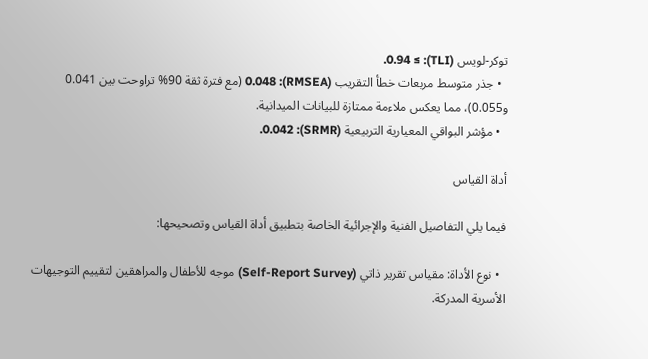توكر-لويس (TLI): ≥ 0.94.
  • جذر متوسط مربعات خطأ التقريب (RMSEA): 0.048 (مع فترة ثقة 90% تراوحت بين 0.041 و0.055)، مما يعكس ملاءمة ممتازة للبيانات الميدانية.
  • مؤشر البواقي المعيارية التربيعية (SRMR): 0.042.

أداة القياس

فيما يلي التفاصيل الفنية والإجرائية الخاصة بتطبيق أداة القياس وتصحيحها:

  • نوع الأداة: مقياس تقرير ذاتي (Self-Report Survey) موجه للأطفال والمراهقين لتقييم التوجيهات الأسرية المدركة.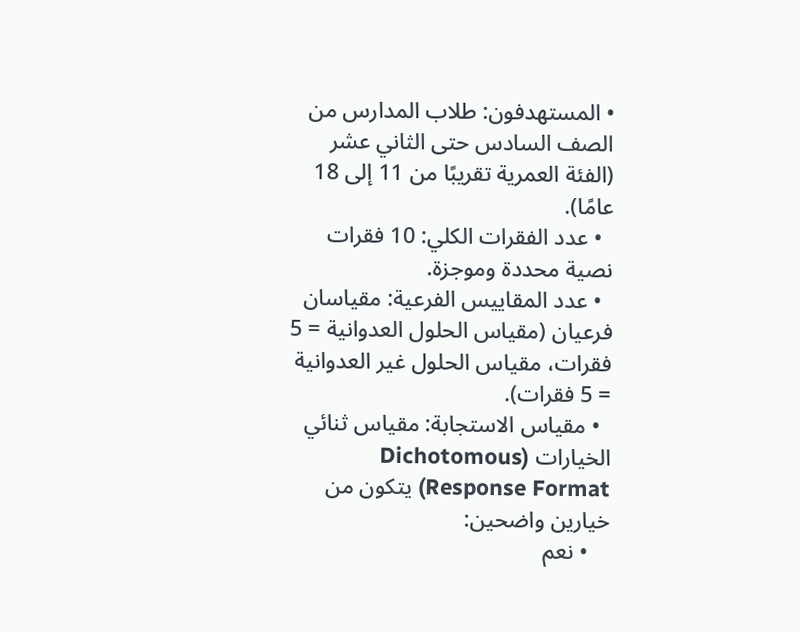• المستهدفون: طلاب المدارس من الصف السادس حتى الثاني عشر (الفئة العمرية تقريبًا من 11 إلى 18 عامًا).
  • عدد الفقرات الكلي: 10 فقرات نصية محددة وموجزة.
  • عدد المقاييس الفرعية: مقياسان فرعيان (مقياس الحلول العدوانية = 5 فقرات، مقياس الحلول غير العدوانية = 5 فقرات).
  • مقياس الاستجابة: مقياس ثنائي الخيارات (Dichotomous Response Format) يتكون من خيارين واضحين:
    • نعم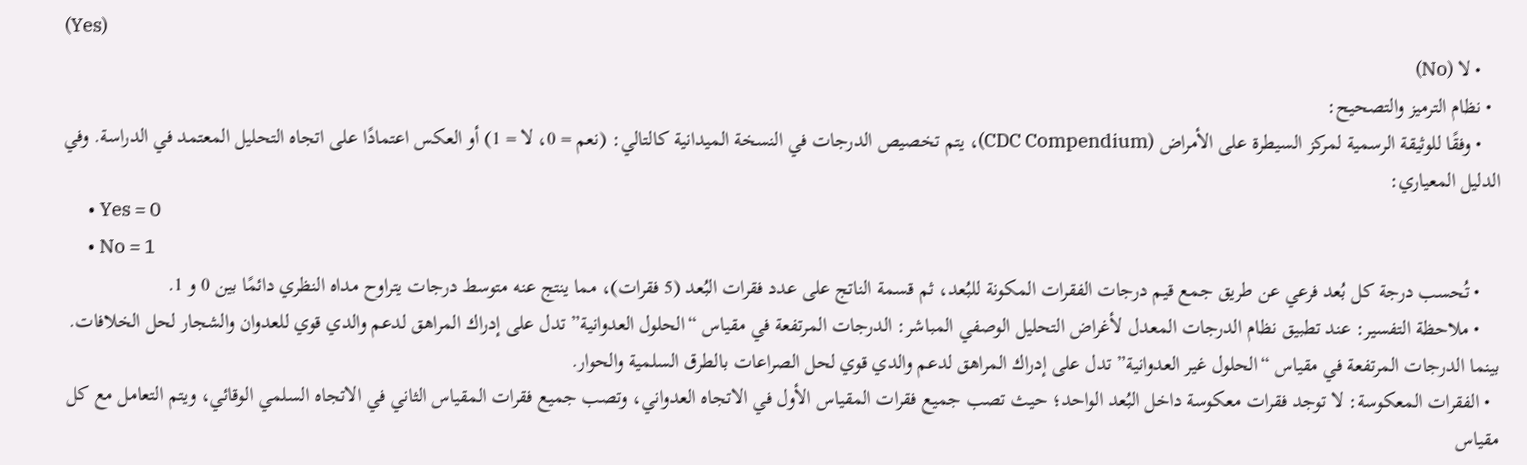(Yes)
    • لا (No)
  • نظام الترميز والتصحيح:
    • وفقًا للوثيقة الرسمية لمركز السيطرة على الأمراض (CDC Compendium)، يتم تخصيص الدرجات في النسخة الميدانية كالتالي: (نعم = 0، لا = 1) أو العكس اعتمادًا على اتجاه التحليل المعتمد في الدراسة. وفي الدليل المعياري:
      • Yes = 0
      • No = 1
    • تُحسب درجة كل بُعد فرعي عن طريق جمع قيم درجات الفقرات المكونة للبُعد، ثم قسمة الناتج على عدد فقرات البُعد (5 فقرات)، مما ينتج عنه متوسط درجات يتراوح مداه النظري دائمًا بين 0 و 1.
    • ملاحظة التفسير: عند تطبيق نظام الدرجات المعدل لأغراض التحليل الوصفي المباشر: الدرجات المرتفعة في مقياس “الحلول العدوانية” تدل على إدراك المراهق لدعم والدي قوي للعدوان والشجار لحل الخلافات. بينما الدرجات المرتفعة في مقياس “الحلول غير العدوانية” تدل على إدراك المراهق لدعم والدي قوي لحل الصراعات بالطرق السلمية والحوار.
  • الفقرات المعكوسة: لا توجد فقرات معكوسة داخل البُعد الواحد؛ حيث تصب جميع فقرات المقياس الأول في الاتجاه العدواني، وتصب جميع فقرات المقياس الثاني في الاتجاه السلمي الوقائي، ويتم التعامل مع كل مقياس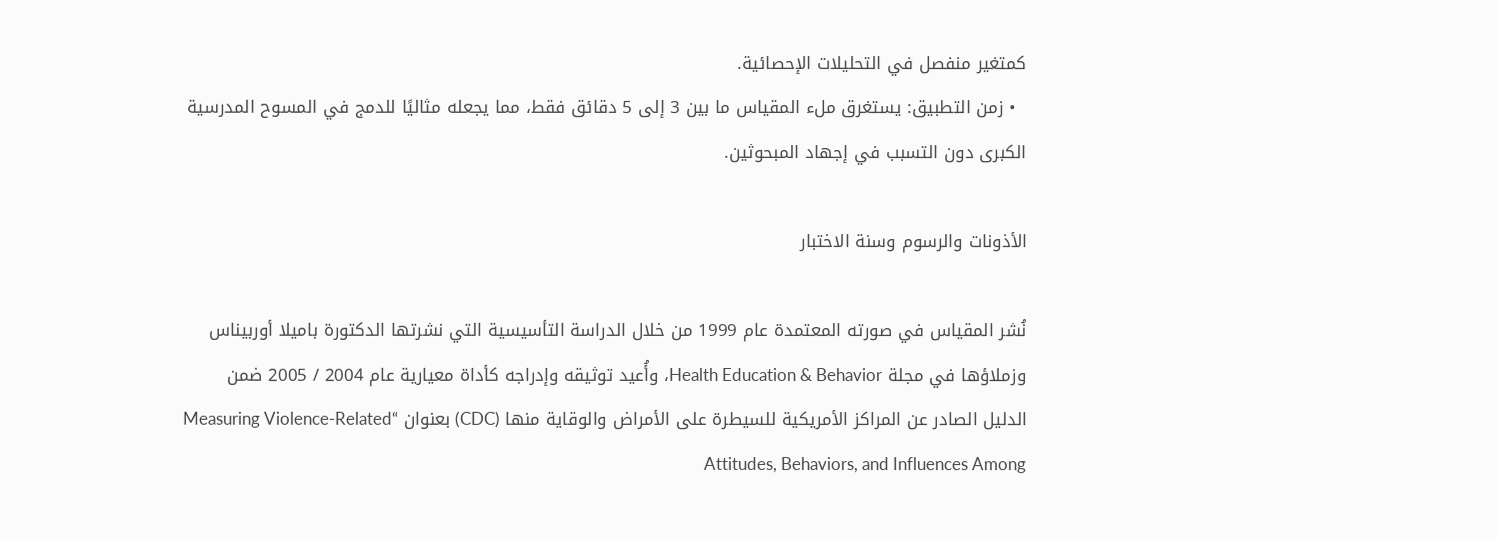كمتغير منفصل في التحليلات الإحصائية.
  • زمن التطبيق: يستغرق ملء المقياس ما بين 3 إلى 5 دقائق فقط، مما يجعله مثاليًا للدمج في المسوح المدرسية الكبرى دون التسبب في إجهاد المبحوثين.

الأذونات والرسوم وسنة الاختبار

نُشر المقياس في صورته المعتمدة عام 1999 من خلال الدراسة التأسيسية التي نشرتها الدكتورة باميلا أوربيناس وزملاؤها في مجلة Health Education & Behavior، وأُعيد توثيقه وإدراجه كأداة معيارية عام 2004 / 2005 ضمن الدليل الصادر عن المراكز الأمريكية للسيطرة على الأمراض والوقاية منها (CDC) بعنوان “Measuring Violence-Related Attitudes, Behaviors, and Influences Among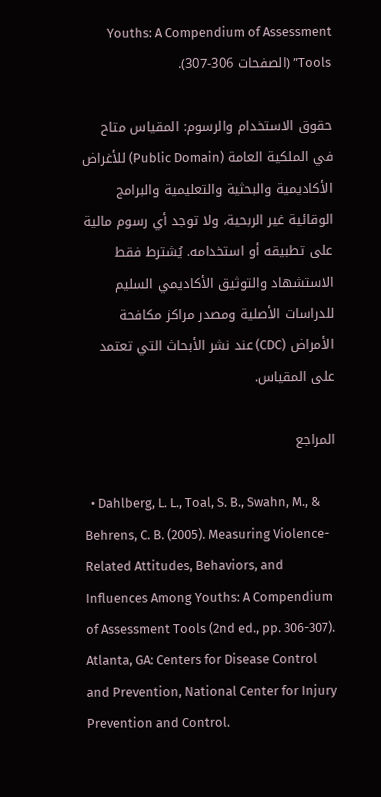Youths: A Compendium of Assessment Tools” (الصفحات 306-307).

حقوق الاستخدام والرسوم: المقياس متاح في الملكية العامة (Public Domain) للأغراض الأكاديمية والبحثية والتعليمية والبرامج الوقائية غير الربحية، ولا توجد أي رسوم مالية على تطبيقه أو استخدامه. يُشترط فقط الاستشهاد والتوثيق الأكاديمي السليم للدراسات الأصلية ومصدر مراكز مكافحة الأمراض (CDC) عند نشر الأبحاث التي تعتمد على المقياس.

المراجع

  • Dahlberg, L. L., Toal, S. B., Swahn, M., & Behrens, C. B. (2005). Measuring Violence-Related Attitudes, Behaviors, and Influences Among Youths: A Compendium of Assessment Tools (2nd ed., pp. 306-307). Atlanta, GA: Centers for Disease Control and Prevention, National Center for Injury Prevention and Control.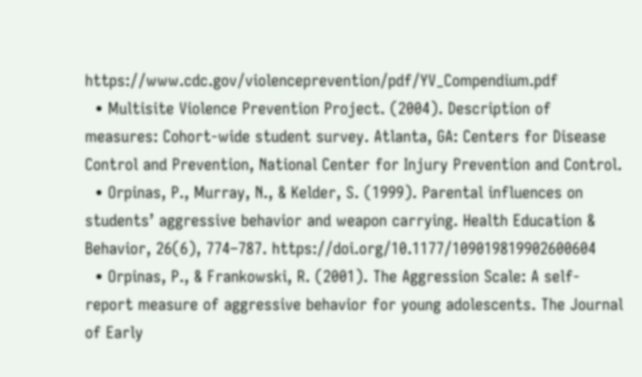https://www.cdc.gov/violenceprevention/pdf/YV_Compendium.pdf
  • Multisite Violence Prevention Project. (2004). Description of measures: Cohort-wide student survey. Atlanta, GA: Centers for Disease Control and Prevention, National Center for Injury Prevention and Control.
  • Orpinas, P., Murray, N., & Kelder, S. (1999). Parental influences on students’ aggressive behavior and weapon carrying. Health Education & Behavior, 26(6), 774–787. https://doi.org/10.1177/109019819902600604
  • Orpinas, P., & Frankowski, R. (2001). The Aggression Scale: A self-report measure of aggressive behavior for young adolescents. The Journal of Early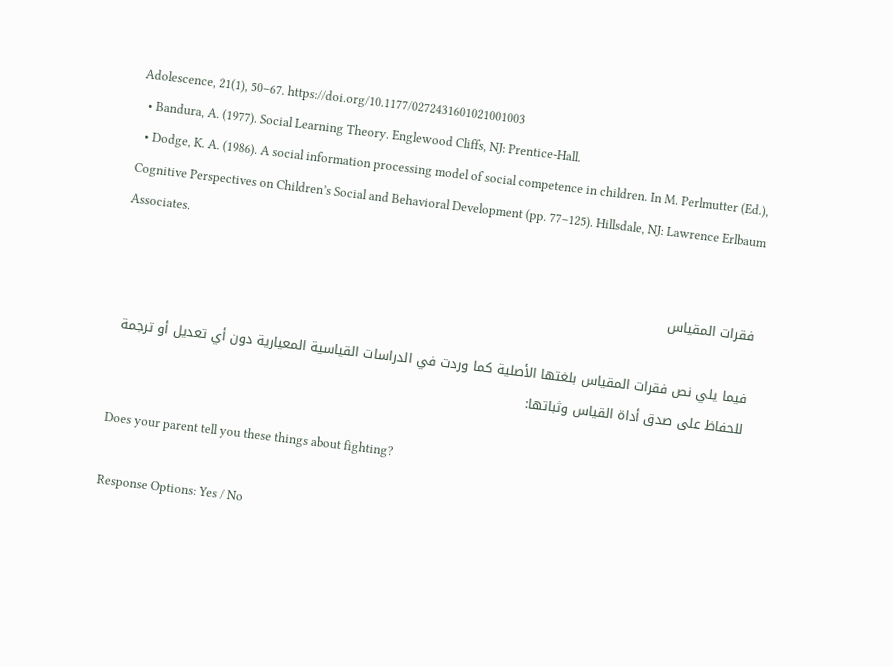Adolescence, 21(1), 50–67. https://doi.org/10.1177/0272431601021001003
  • Bandura, A. (1977). Social Learning Theory. Englewood Cliffs, NJ: Prentice-Hall.
  • Dodge, K. A. (1986). A social information processing model of social competence in children. In M. Perlmutter (Ed.), Cognitive Perspectives on Children’s Social and Behavioral Development (pp. 77–125). Hillsdale, NJ: Lawrence Erlbaum Associates.

فقرات المقياس

فيما يلي نص فقرات المقياس بلغتها الأصلية كما وردت في الدراسات القياسية المعيارية دون أي تعديل أو ترجمة للحفاظ على صدق أداة القياس وثباتها:

Does your parent tell you these things about fighting?

Response Options: Yes / No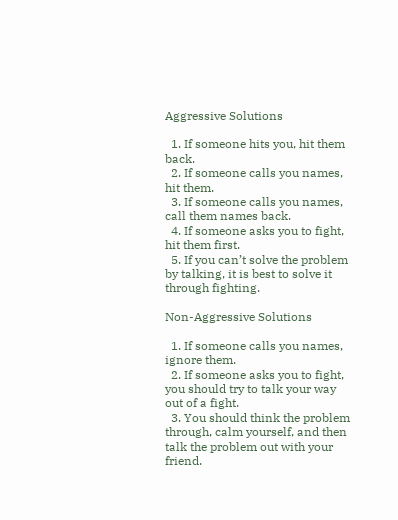Aggressive Solutions

  1. If someone hits you, hit them back.
  2. If someone calls you names, hit them.
  3. If someone calls you names, call them names back.
  4. If someone asks you to fight, hit them first.
  5. If you can’t solve the problem by talking, it is best to solve it through fighting.

Non-Aggressive Solutions

  1. If someone calls you names, ignore them.
  2. If someone asks you to fight, you should try to talk your way out of a fight.
  3. You should think the problem through, calm yourself, and then talk the problem out with your friend.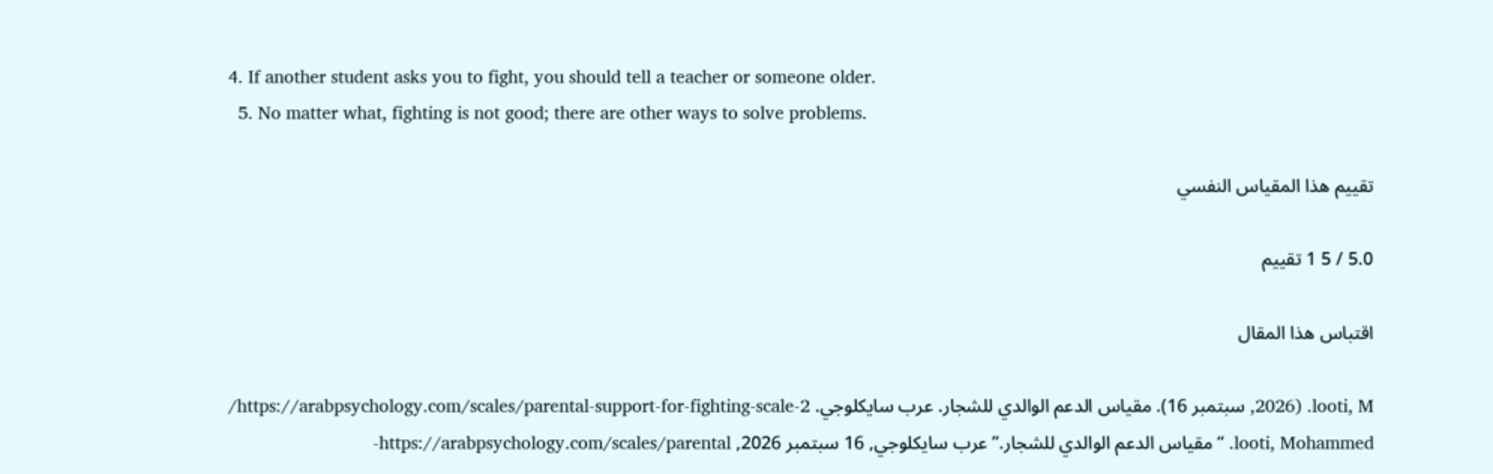4. If another student asks you to fight, you should tell a teacher or someone older.
  5. No matter what, fighting is not good; there are other ways to solve problems.

تقييم هذا المقياس النفسي

5.0 / 5 1 تقييم

اقتباس هذا المقال

looti, M. (2026, سبتمبر 16). مقياس الدعم الوالدي للشجار. عرب سايكلوجي. https://arabpsychology.com/scales/parental-support-for-fighting-scale-2/
looti, Mohammed. “مقياس الدعم الوالدي للشجار.” عرب سايكلوجي, 16 سبتمبر 2026, https://arabpsychology.com/scales/parental-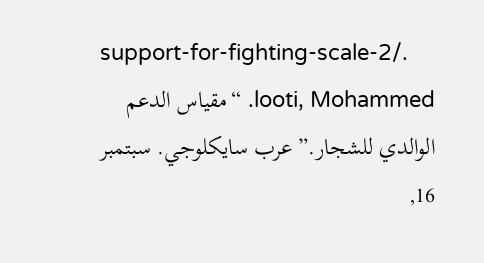support-for-fighting-scale-2/.
looti, Mohammed. “مقياس الدعم الوالدي للشجار.” عرب سايكلوجي. سبتمبر 16,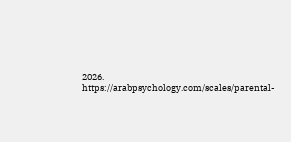2026. https://arabpsychology.com/scales/parental-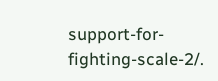support-for-fighting-scale-2/.